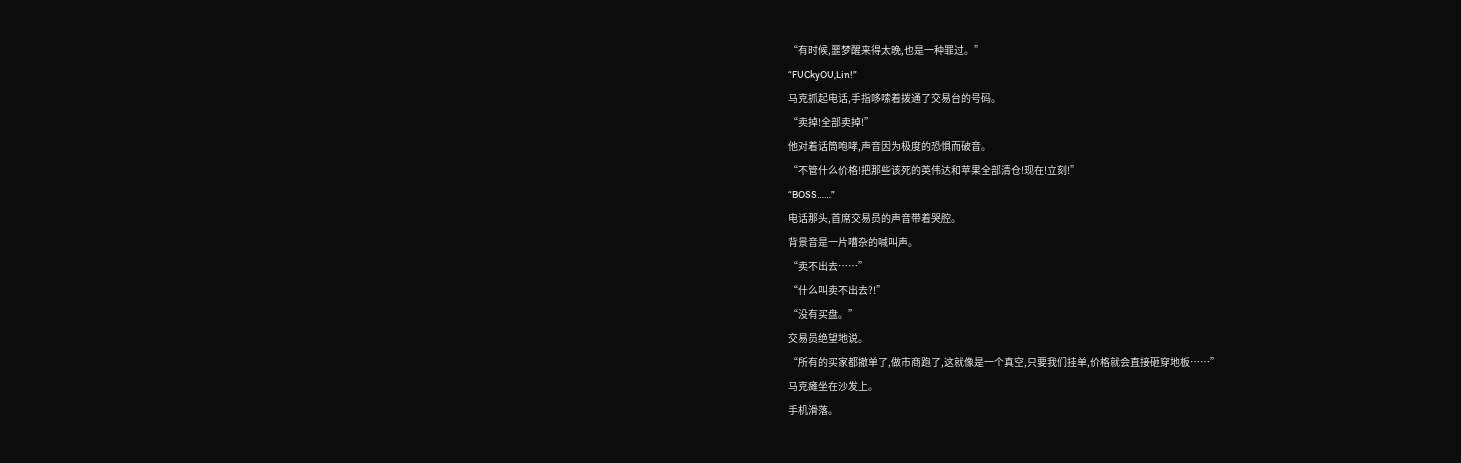“有时候,噩梦醒来得太晚,也是一种罪过。”
“FUCkyOU,Lin!”
马克抓起电话,手指哆嗦着拨通了交易台的号码。
“卖掉!全部卖掉!”
他对着话筒咆哮,声音因为极度的恐惧而破音。
“不管什么价格!把那些该死的英伟达和苹果全部清仓!现在!立刻!”
“BOSS……”
电话那头,首席交易员的声音带着哭腔。
背景音是一片嘈杂的喊叫声。
“卖不出去……”
“什么叫卖不出去?!”
“没有买盘。”
交易员绝望地说。
“所有的买家都撤单了,做市商跑了,这就像是一个真空,只要我们挂单,价格就会直接砸穿地板……”
马克瘫坐在沙发上。
手机滑落。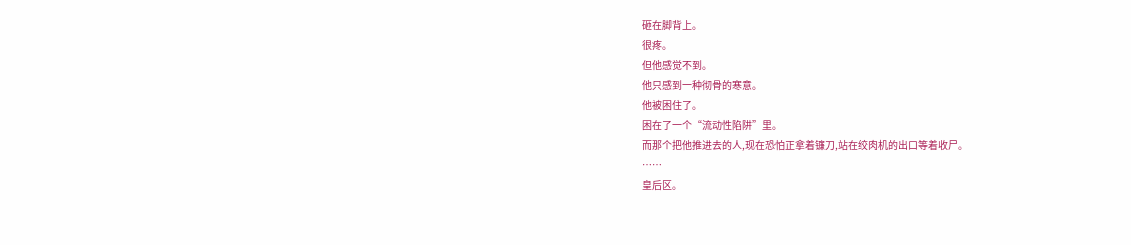砸在脚背上。
很疼。
但他感觉不到。
他只感到一种彻骨的寒意。
他被困住了。
困在了一个“流动性陷阱”里。
而那个把他推进去的人,现在恐怕正拿着镰刀,站在绞肉机的出口等着收尸。
……
皇后区。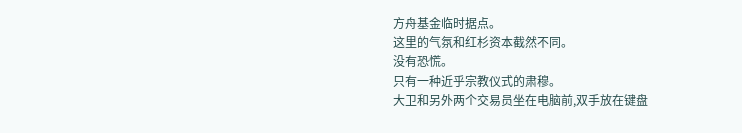方舟基金临时据点。
这里的气氛和红杉资本截然不同。
没有恐慌。
只有一种近乎宗教仪式的肃穆。
大卫和另外两个交易员坐在电脑前,双手放在键盘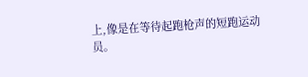上,像是在等待起跑枪声的短跑运动员。